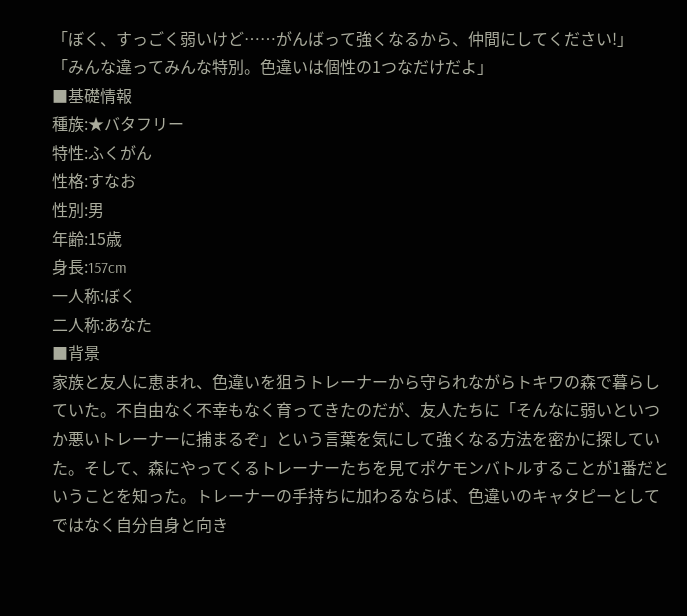「ぼく、すっごく弱いけど……がんばって強くなるから、仲間にしてください!」
「みんな違ってみんな特別。色違いは個性の1つなだけだよ」
■基礎情報
種族:★バタフリー
特性:ふくがん
性格:すなお
性別:男
年齢:15歳
身長:157cm
一人称:ぼく
二人称:あなた
■背景
家族と友人に恵まれ、色違いを狙うトレーナーから守られながらトキワの森で暮らしていた。不自由なく不幸もなく育ってきたのだが、友人たちに「そんなに弱いといつか悪いトレーナーに捕まるぞ」という言葉を気にして強くなる方法を密かに探していた。そして、森にやってくるトレーナーたちを見てポケモンバトルすることが1番だということを知った。トレーナーの手持ちに加わるならば、色違いのキャタピーとしてではなく自分自身と向き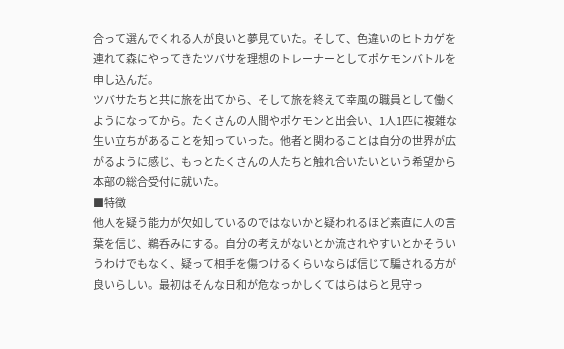合って選んでくれる人が良いと夢見ていた。そして、色違いのヒトカゲを連れて森にやってきたツバサを理想のトレーナーとしてポケモンバトルを申し込んだ。
ツバサたちと共に旅を出てから、そして旅を終えて幸風の職員として働くようになってから。たくさんの人間やポケモンと出会い、1人1匹に複雑な生い立ちがあることを知っていった。他者と関わることは自分の世界が広がるように感じ、もっとたくさんの人たちと触れ合いたいという希望から本部の総合受付に就いた。
■特徴
他人を疑う能力が欠如しているのではないかと疑われるほど素直に人の言葉を信じ、鵜呑みにする。自分の考えがないとか流されやすいとかそういうわけでもなく、疑って相手を傷つけるくらいならば信じて騙される方が良いらしい。最初はそんな日和が危なっかしくてはらはらと見守っ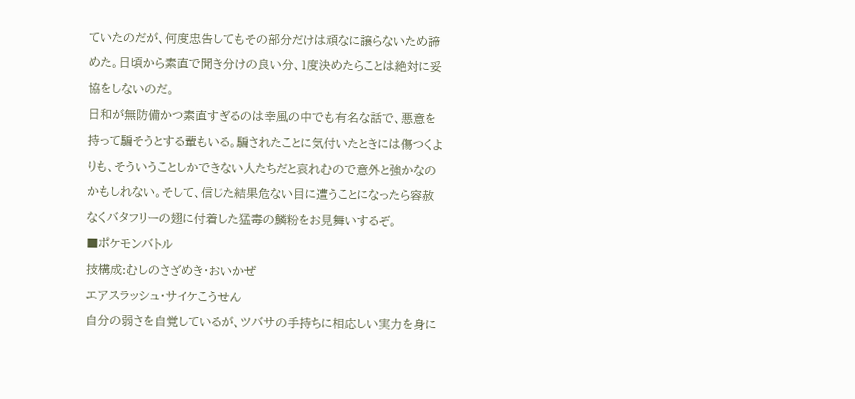ていたのだが、何度忠告してもその部分だけは頑なに譲らないため諦めた。日頃から素直で聞き分けの良い分、1度決めたらことは絶対に妥協をしないのだ。
日和が無防備かつ素直すぎるのは幸風の中でも有名な話で、悪意を持って騙そうとする輩もいる。騙されたことに気付いたときには傷つくよりも、そういうことしかできない人たちだと哀れむので意外と強かなのかもしれない。そして、信じた結果危ない目に遭うことになったら容赦なくバタフリーの翅に付着した猛毒の鱗粉をお見舞いするぞ。
■ポケモンバトル
技構成:むしのさざめき・おいかぜ
エアスラッシュ・サイケこうせん
自分の弱さを自覚しているが、ツバサの手持ちに相応しい実力を身に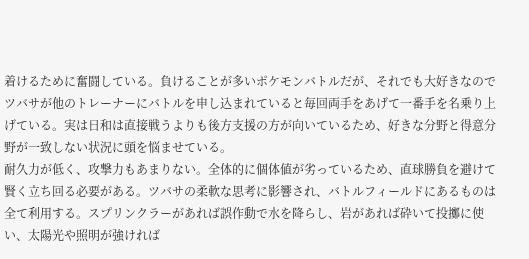着けるために奮闘している。負けることが多いポケモンバトルだが、それでも大好きなのでツバサが他のトレーナーにバトルを申し込まれていると毎回両手をあげて一番手を名乗り上げている。実は日和は直接戦うよりも後方支援の方が向いているため、好きな分野と得意分野が一致しない状況に頭を悩ませている。
耐久力が低く、攻撃力もあまりない。全体的に個体値が劣っているため、直球勝負を避けて賢く立ち回る必要がある。ツバサの柔軟な思考に影響され、バトルフィールドにあるものは全て利用する。スプリンクラーがあれば誤作動で水を降らし、岩があれば砕いて投擲に使い、太陽光や照明が強ければ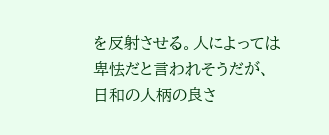を反射させる。人によっては卑怯だと言われそうだが、日和の人柄の良さ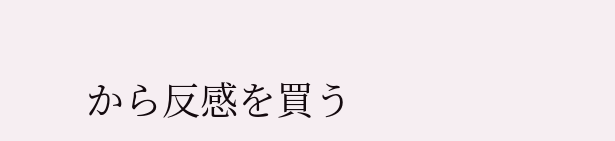から反感を買う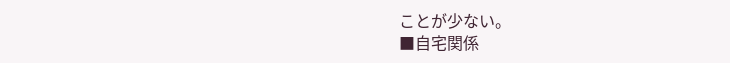ことが少ない。
■自宅関係